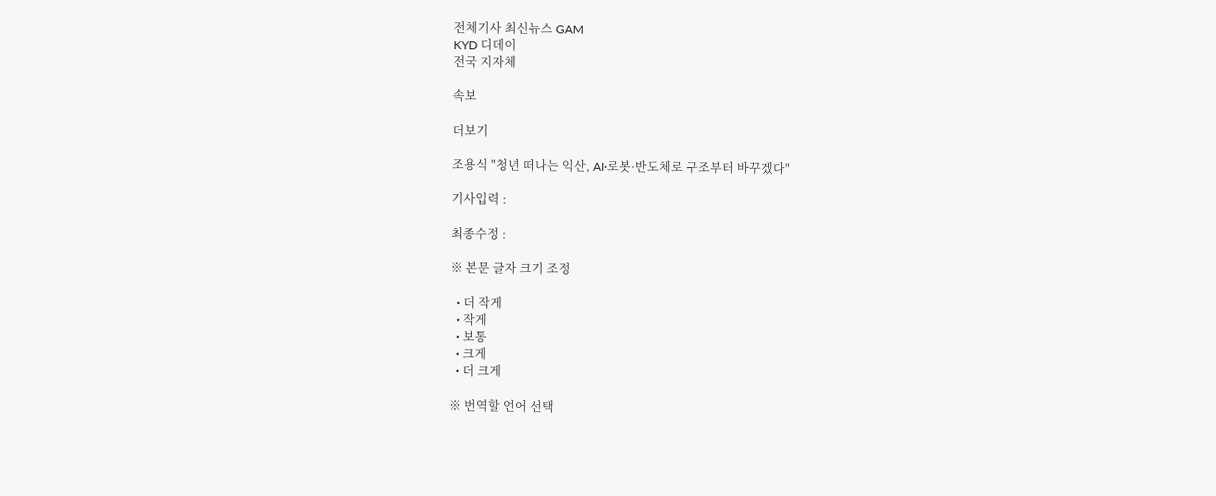전체기사 최신뉴스 GAM
KYD 디데이
전국 지자체

속보

더보기

조용식 "청년 떠나는 익산, AI·로봇·반도체로 구조부터 바꾸겠다"

기사입력 :

최종수정 :

※ 본문 글자 크기 조정

  • 더 작게
  • 작게
  • 보통
  • 크게
  • 더 크게

※ 번역할 언어 선택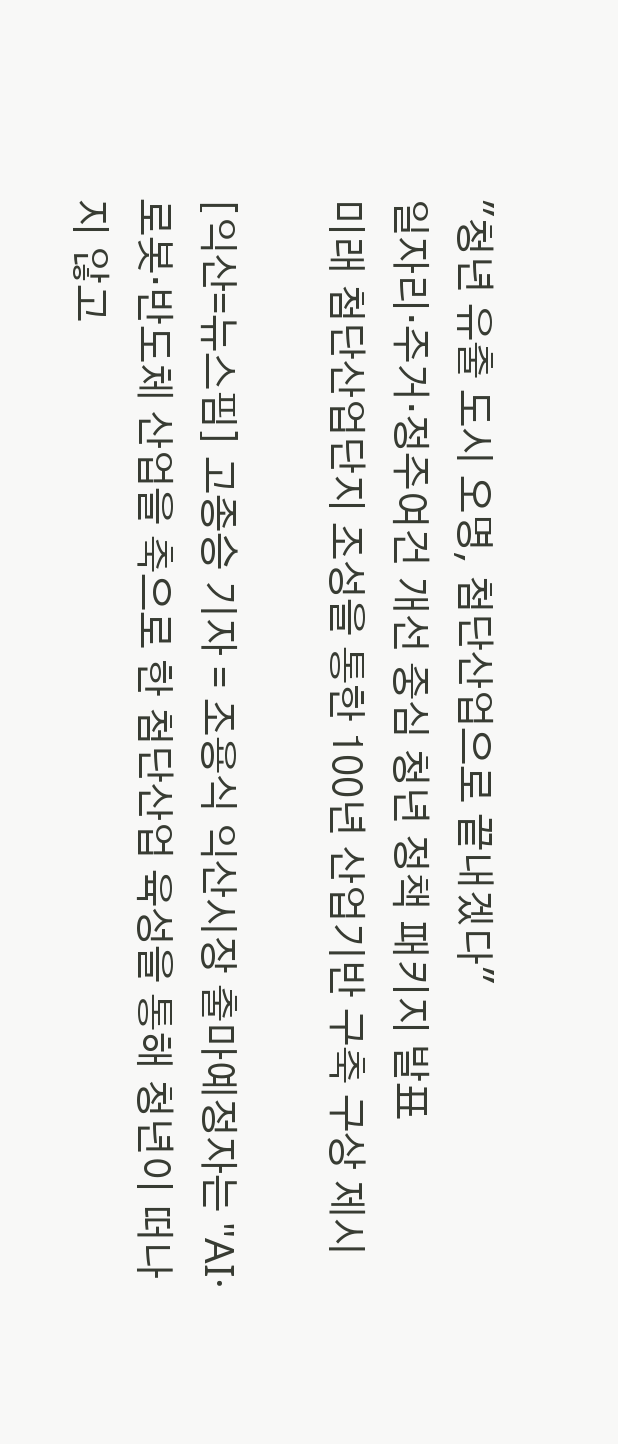"청년 유출 도시 오명, 첨단산업으로 끝내겠다"
일자리·주거·정주여건 개선 중심 청년 정책 패키지 발표
미래 첨단산업단지 조성을 통한 100년 산업기반 구축 구상 제시

[익산=뉴스핌] 고종승 기자 = 조용식 익산시장 출마예정자는 "AI·로봇·반도체 산업을 축으로 한 첨단산업 육성을 통해 청년이 떠나지 않고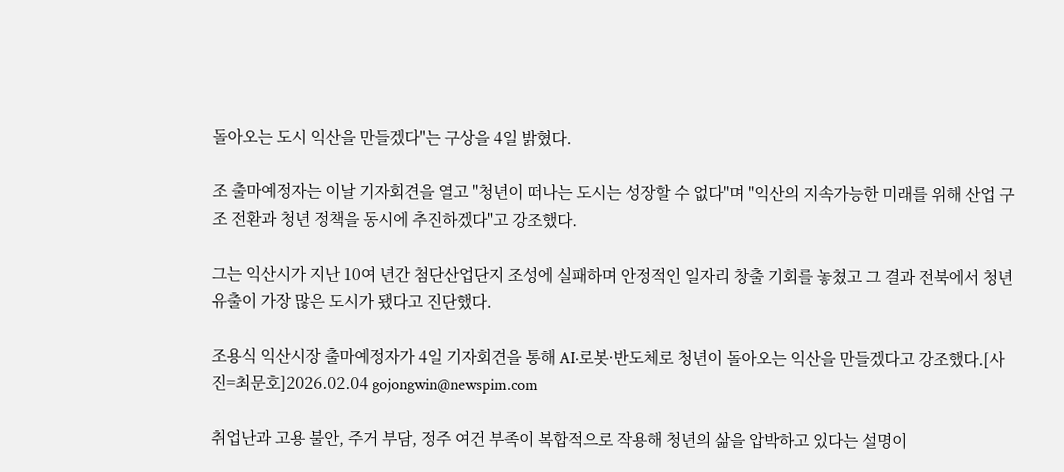돌아오는 도시 익산을 만들겠다"는 구상을 4일 밝혔다.

조 출마예정자는 이날 기자회견을 열고 "청년이 떠나는 도시는 성장할 수 없다"며 "익산의 지속가능한 미래를 위해 산업 구조 전환과 청년 정책을 동시에 추진하겠다"고 강조했다.

그는 익산시가 지난 10여 년간 첨단산업단지 조성에 실패하며 안정적인 일자리 창출 기회를 놓쳤고 그 결과 전북에서 청년 유출이 가장 많은 도시가 됐다고 진단했다.

조용식 익산시장 출마예정자가 4일 기자회견을 통해 AI·로봇·반도체로 청년이 돌아오는 익산을 만들겠다고 강조했다.[사진=최문호]2026.02.04 gojongwin@newspim.com

취업난과 고용 불안, 주거 부담, 정주 여건 부족이 복합적으로 작용해 청년의 삶을 압박하고 있다는 설명이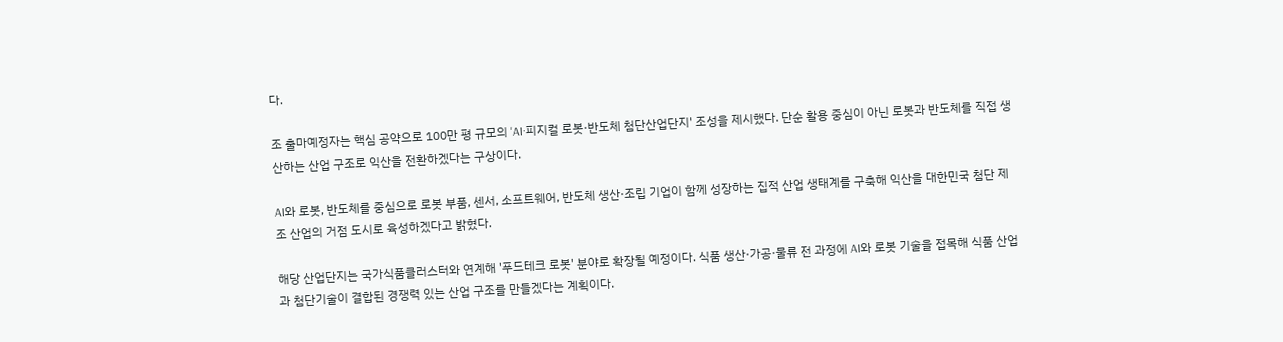다.

조 출마예정자는 핵심 공약으로 100만 평 규모의 'AI·피지컬 로봇·반도체 첨단산업단지' 조성을 제시했다. 단순 활용 중심이 아닌 로봇과 반도체를 직접 생산하는 산업 구조로 익산을 전환하겠다는 구상이다.

AI와 로봇, 반도체를 중심으로 로봇 부품, 센서, 소프트웨어, 반도체 생산·조립 기업이 함께 성장하는 집적 산업 생태계를 구축해 익산을 대한민국 첨단 제조 산업의 거점 도시로 육성하겠다고 밝혔다.

해당 산업단지는 국가식품클러스터와 연계해 '푸드테크 로봇' 분야로 확장될 예정이다. 식품 생산·가공·물류 전 과정에 AI와 로봇 기술을 접목해 식품 산업과 첨단기술이 결합된 경쟁력 있는 산업 구조를 만들겠다는 계획이다.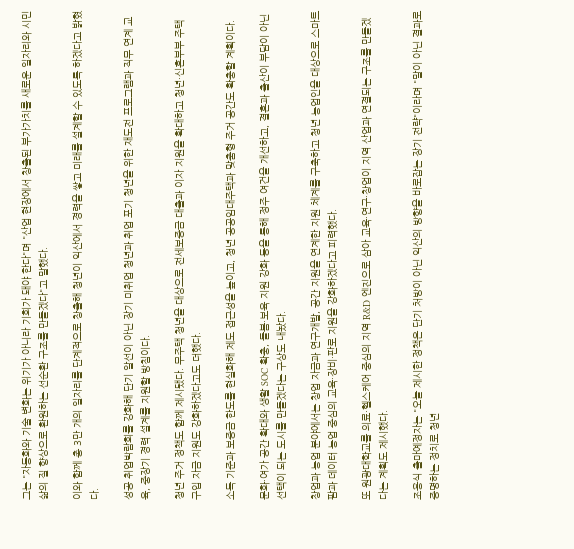그는 "자동화와 기술 변화는 위기가 아니라 기회가 돼야 한다"며 "산업 현장에서 창출된 부가가치를 새로운 일자리와 시민 삶의 질 향상으로 환원하는 선순환 구조를 만들겠다"고 말했다.

이와 함께 총 3만 개의 일자리를 단계적으로 창출해 청년이 익산에서 경력을 쌓고 미래를 설계할 수 있도록 하겠다고 밝혔다.

성공 취업박람회를 강화해 단기 알선이 아닌 장기 미취업 청년과 취업 포기 청년을 위한 재도전 프로그램과 직무 연계 교육, 중장기 경력 설계를 지원할 방침이다.

청년 주거 정책도 함께 제시됐다. 무주택 청년을 대상으로 전세보증금 대출과 이자 지원을 확대하고 청년·신혼부부 주택 구입 자금 지원도 강화하겠다고도 더했다.

소득 기준과 보증금 한도를 현실화해 제도 접근성을 높이고, 청년 공공임대주택과 맞춤형 주거 공간도 확충할 계획이다.

문화·여가 공간 확대와 생활 SOC 확충, 돌봄·보육 지원 강화 등을 통해 정주 여건을 개선하고, 결혼과 출산이 부담이 아닌 선택이 되는 도시를 만들겠다는 구상도 내놨다.

창업과 농업 분야에서는 창업 자금과 연구개발, 공간 지원을 연계한 지원 체계를 구축하고 청년 농업인을 대상으로 스마트팜과 데이터 농업 중심의 교육·장비·판로 지원을 강화하겠다고 피력했다.

또 원광대학교를 의료·헬스케어 중심의 지역 R&D 엔진으로 삼아 교육·연구·창업이 지역 산업과 연결되는 구조를 만들겠다는 계획도 제시했다.

조용식 출마예정자는 "오늘 제시한 정책은 단기 처방이 아닌 익산의 방향을 바로잡는 장기 전략"이라며 "말이 아닌 결과로 증명하는 정치로 청년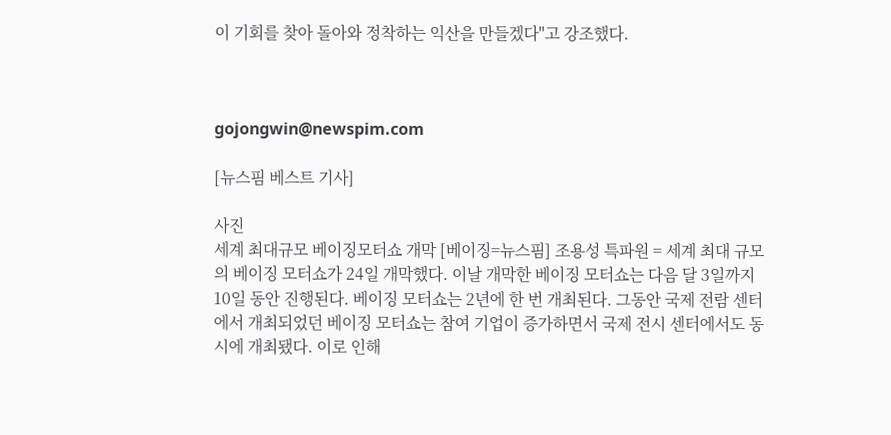이 기회를 찾아 돌아와 정착하는 익산을 만들겠다"고 강조했다.



gojongwin@newspim.com

[뉴스핌 베스트 기사]

사진
세계 최대규모 베이징모터쇼 개막 [베이징=뉴스핌] 조용성 특파원 = 세계 최대 규모의 베이징 모터쇼가 24일 개막했다. 이날 개막한 베이징 모터쇼는 다음 달 3일까지 10일 동안 진행된다. 베이징 모터쇼는 2년에 한 번 개최된다. 그동안 국제 전람 센터에서 개최되었던 베이징 모터쇼는 참여 기업이 증가하면서 국제 전시 센터에서도 동시에 개최됐다. 이로 인해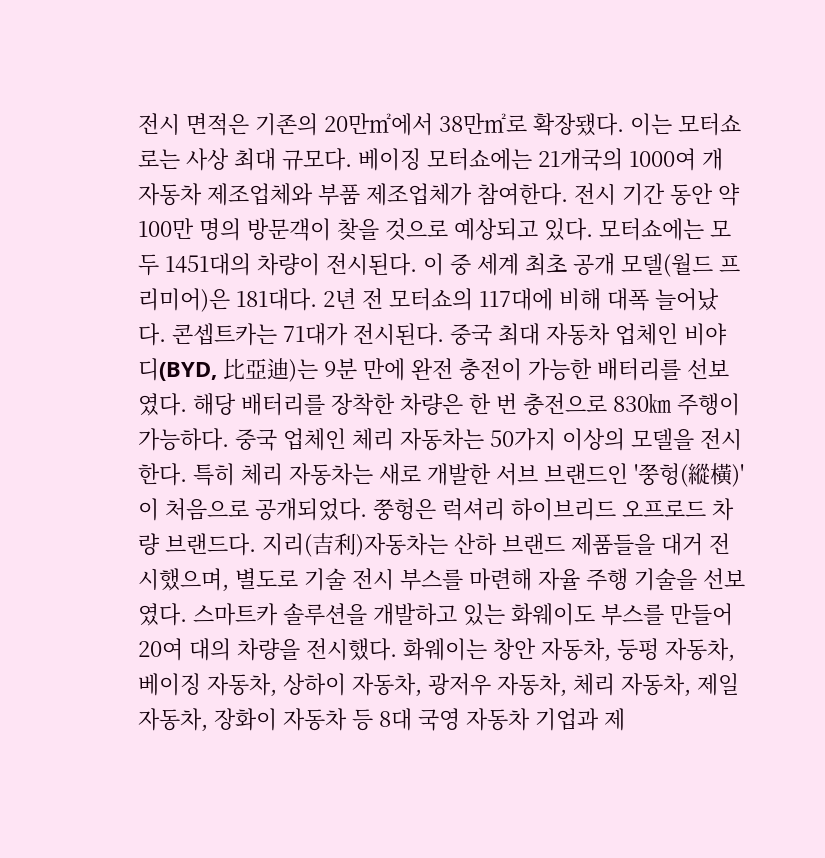전시 면적은 기존의 20만㎡에서 38만㎡로 확장됐다. 이는 모터쇼로는 사상 최대 규모다. 베이징 모터쇼에는 21개국의 1000여 개 자동차 제조업체와 부품 제조업체가 참여한다. 전시 기간 동안 약 100만 명의 방문객이 찾을 것으로 예상되고 있다. 모터쇼에는 모두 1451대의 차량이 전시된다. 이 중 세계 최초 공개 모델(월드 프리미어)은 181대다. 2년 전 모터쇼의 117대에 비해 대폭 늘어났다. 콘셉트카는 71대가 전시된다. 중국 최대 자동차 업체인 비야디(BYD, 比亞迪)는 9분 만에 완전 충전이 가능한 배터리를 선보였다. 해당 배터리를 장착한 차량은 한 번 충전으로 830㎞ 주행이 가능하다. 중국 업체인 체리 자동차는 50가지 이상의 모델을 전시한다. 특히 체리 자동차는 새로 개발한 서브 브랜드인 '쭝헝(縱橫)'이 처음으로 공개되었다. 쭝헝은 럭셔리 하이브리드 오프로드 차량 브랜드다. 지리(吉利)자동차는 산하 브랜드 제품들을 대거 전시했으며, 별도로 기술 전시 부스를 마련해 자율 주행 기술을 선보였다. 스마트카 솔루션을 개발하고 있는 화웨이도 부스를 만들어 20여 대의 차량을 전시했다. 화웨이는 창안 자동차, 둥펑 자동차, 베이징 자동차, 상하이 자동차, 광저우 자동차, 체리 자동차, 제일 자동차, 장화이 자동차 등 8대 국영 자동차 기업과 제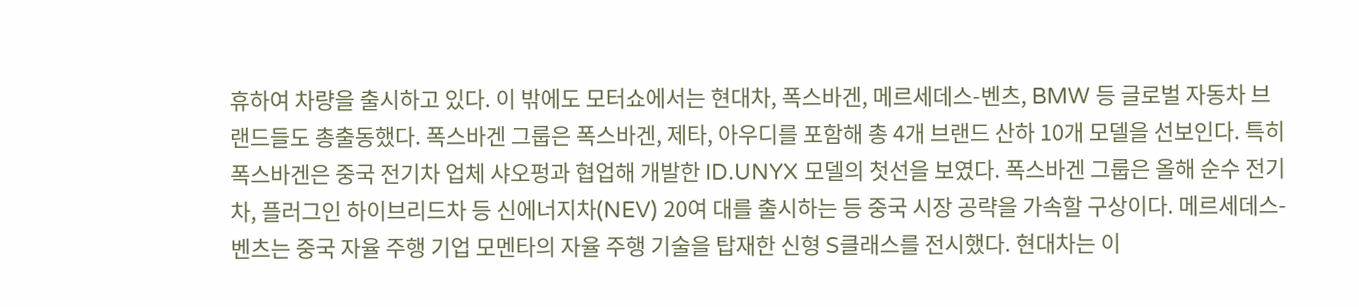휴하여 차량을 출시하고 있다. 이 밖에도 모터쇼에서는 현대차, 폭스바겐, 메르세데스-벤츠, BMW 등 글로벌 자동차 브랜드들도 총출동했다. 폭스바겐 그룹은 폭스바겐, 제타, 아우디를 포함해 총 4개 브랜드 산하 10개 모델을 선보인다. 특히 폭스바겐은 중국 전기차 업체 샤오펑과 협업해 개발한 ID.UNYX 모델의 첫선을 보였다. 폭스바겐 그룹은 올해 순수 전기차, 플러그인 하이브리드차 등 신에너지차(NEV) 20여 대를 출시하는 등 중국 시장 공략을 가속할 구상이다. 메르세데스-벤츠는 중국 자율 주행 기업 모멘타의 자율 주행 기술을 탑재한 신형 S클래스를 전시했다. 현대차는 이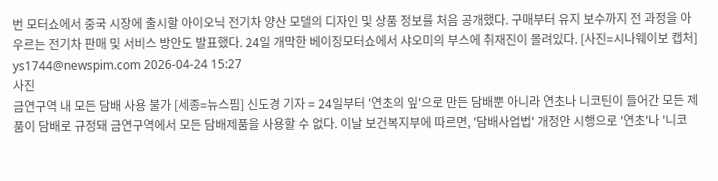번 모터쇼에서 중국 시장에 출시할 아이오닉 전기차 양산 모델의 디자인 및 상품 정보를 처음 공개했다. 구매부터 유지 보수까지 전 과정을 아우르는 전기차 판매 및 서비스 방안도 발표했다. 24일 개막한 베이징모터쇼에서 샤오미의 부스에 취재진이 몰려있다. [사진=시나웨이보 캡처] ys1744@newspim.com 2026-04-24 15:27
사진
금연구역 내 모든 담배 사용 불가 [세종=뉴스핌] 신도경 기자 = 24일부터 '연초의 잎'으로 만든 담배뿐 아니라 연초나 니코틴이 들어간 모든 제품이 담배로 규정돼 금연구역에서 모든 담배제품을 사용할 수 없다. 이날 보건복지부에 따르면, '담배사업법' 개정안 시행으로 '연초'나 '니코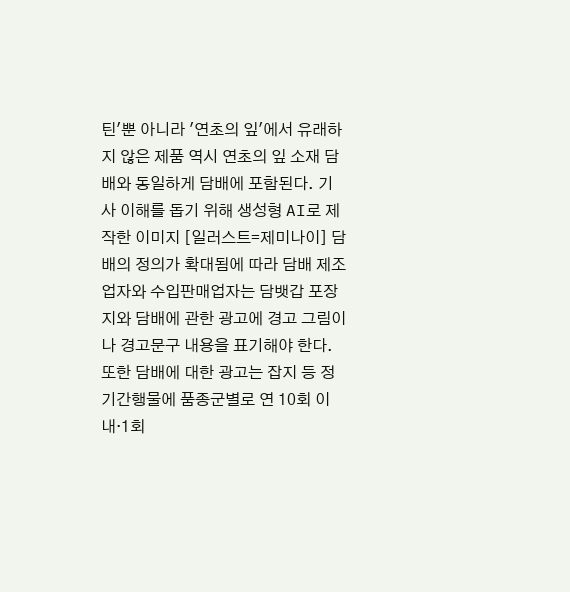틴'뿐 아니라 '연초의 잎'에서 유래하지 않은 제품 역시 연초의 잎 소재 담배와 동일하게 담배에 포함된다. 기사 이해를 돕기 위해 생성형 AI로 제작한 이미지 [일러스트=제미나이] 담배의 정의가 확대됨에 따라 담배 제조업자와 수입판매업자는 담뱃갑 포장지와 담배에 관한 광고에 경고 그림이나 경고문구 내용을 표기해야 한다. 또한 담배에 대한 광고는 잡지 등 정기간행물에 품종군별로 연 10회 이내·1회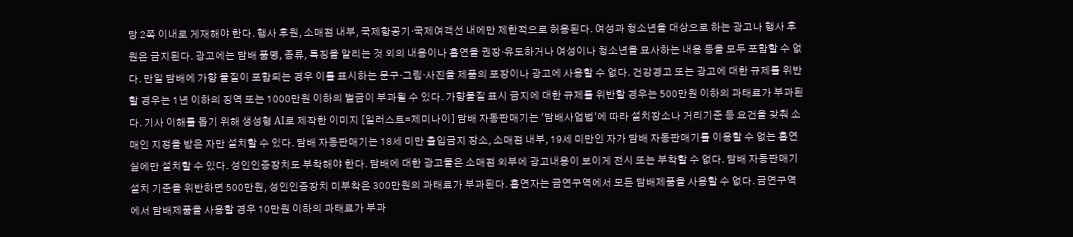당 2쪽 이내로 게재해야 한다. 행사 후원, 소매점 내부, 국제항공기·국제여객선 내에만 제한적으로 허용된다. 여성과 청소년을 대상으로 하는 광고나 행사 후원은 금지된다. 광고에는 담배 품명, 종류, 특징을 알리는 것 외의 내용이나 흡연을 권장·유도하거나 여성이나 청소년을 묘사하는 내용 등을 모두 포함할 수 없다. 만일 담배에 가향 물질이 포함되는 경우 이를 표시하는 문구·그림·사진을 제품의 포장이나 광고에 사용할 수 없다. 건강경고 또는 광고에 대한 규제를 위반할 경우는 1년 이하의 징역 또는 1000만원 이하의 벌금이 부과될 수 있다. 가향물질 표시 금지에 대한 규제를 위반할 경우는 500만원 이하의 과태료가 부과된다. 기사 이해를 돕기 위해 생성형 AI로 제작한 이미지 [일러스트=제미나이] 담배 자동판매기는 '담배사업법'에 따라 설치장소나 거리기준 등 요건을 갖춰 소매인 지정을 받은 자만 설치할 수 있다. 담배 자동판매기는 18세 미만 출입금지 장소, 소매점 내부, 19세 미만인 자가 담배 자동판매기를 이용할 수 없는 흡연실에만 설치할 수 있다. 성인인증장치도 부착해야 한다. 담배에 대한 광고물은 소매점 외부에 광고내용이 보이게 전시 또는 부착할 수 없다. 담배 자동판매기 설치 기준을 위반하면 500만원, 성인인증장치 미부착은 300만원의 과태료가 부과된다. 흡연자는 금연구역에서 모든 담배제품을 사용할 수 없다. 금연구역에서 담배제품을 사용할 경우 10만원 이하의 과태료가 부과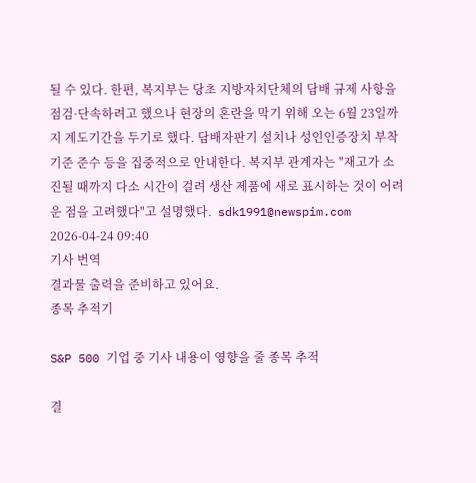될 수 있다. 한편, 복지부는 당초 지방자치단체의 담배 규제 사항을 점검·단속하려고 했으나 현장의 혼란을 막기 위해 오는 6월 23일까지 계도기간을 두기로 했다. 담배자판기 설치나 성인인증장치 부착 기준 준수 등을 집중적으로 안내한다. 복지부 관계자는 "재고가 소진될 때까지 다소 시간이 걸려 생산 제품에 새로 표시하는 것이 어려운 점을 고려했다"고 설명했다.  sdk1991@newspim.com 2026-04-24 09:40
기사 번역
결과물 출력을 준비하고 있어요.
종목 추적기

S&P 500 기업 중 기사 내용이 영향을 줄 종목 추적

결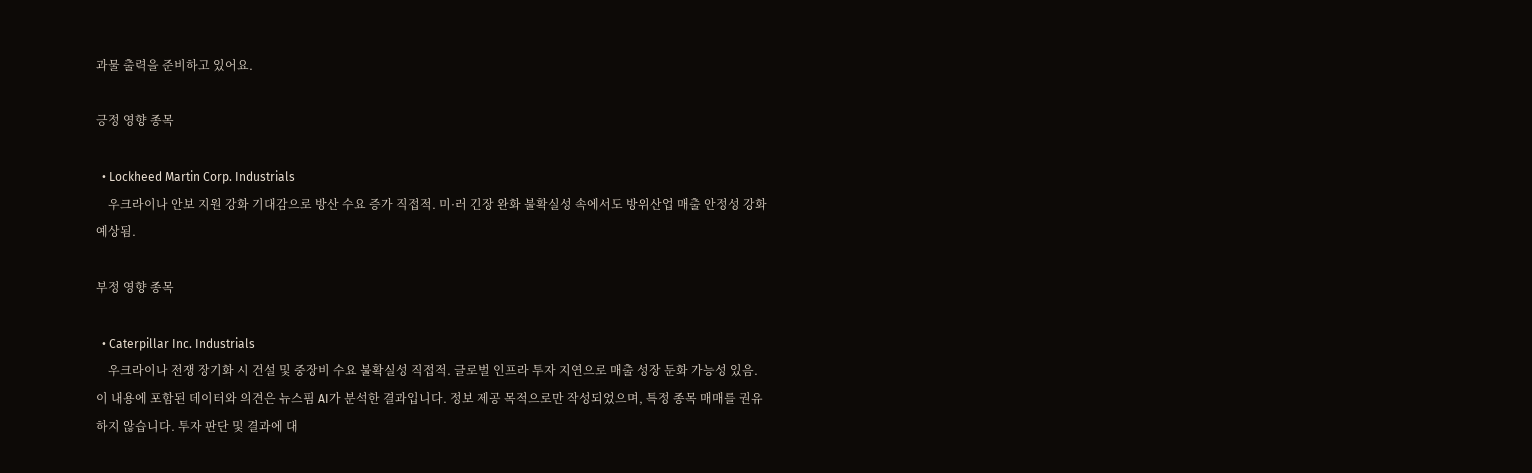과물 출력을 준비하고 있어요.

긍정 영향 종목

  • Lockheed Martin Corp. Industrials
    우크라이나 안보 지원 강화 기대감으로 방산 수요 증가 직접적. 미·러 긴장 완화 불확실성 속에서도 방위산업 매출 안정성 강화 예상됨.

부정 영향 종목

  • Caterpillar Inc. Industrials
    우크라이나 전쟁 장기화 시 건설 및 중장비 수요 불확실성 직접적. 글로벌 인프라 투자 지연으로 매출 성장 둔화 가능성 있음.
이 내용에 포함된 데이터와 의견은 뉴스핌 AI가 분석한 결과입니다. 정보 제공 목적으로만 작성되었으며, 특정 종목 매매를 권유하지 않습니다. 투자 판단 및 결과에 대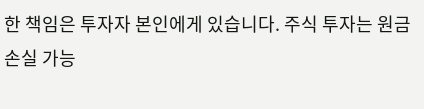한 책임은 투자자 본인에게 있습니다. 주식 투자는 원금 손실 가능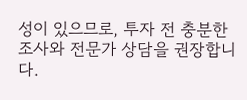성이 있으므로, 투자 전 충분한 조사와 전문가 상담을 권장합니다.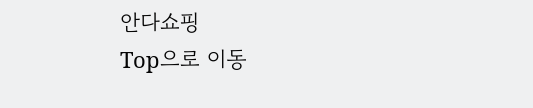안다쇼핑
Top으로 이동